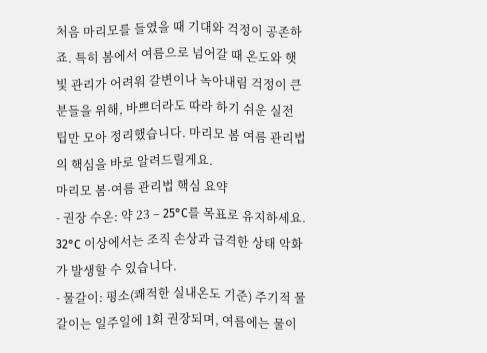처음 마리모를 들였을 때 기대와 걱정이 공존하죠. 특히 봄에서 여름으로 넘어갈 때 온도와 햇빛 관리가 어려워 갈변이나 녹아내림 걱정이 큰 분들을 위해, 바쁘더라도 따라 하기 쉬운 실전 팁만 모아 정리했습니다. 마리모 봄 여름 관리법의 핵심을 바로 알려드릴게요.
마리모 봄·여름 관리법 핵심 요약
- 권장 수온: 약 23 – 25°C를 목표로 유지하세요. 32°C 이상에서는 조직 손상과 급격한 상태 악화가 발생할 수 있습니다.
- 물갈이: 평소(쾌적한 실내온도 기준) 주기적 물갈이는 일주일에 1회 권장되며, 여름에는 물이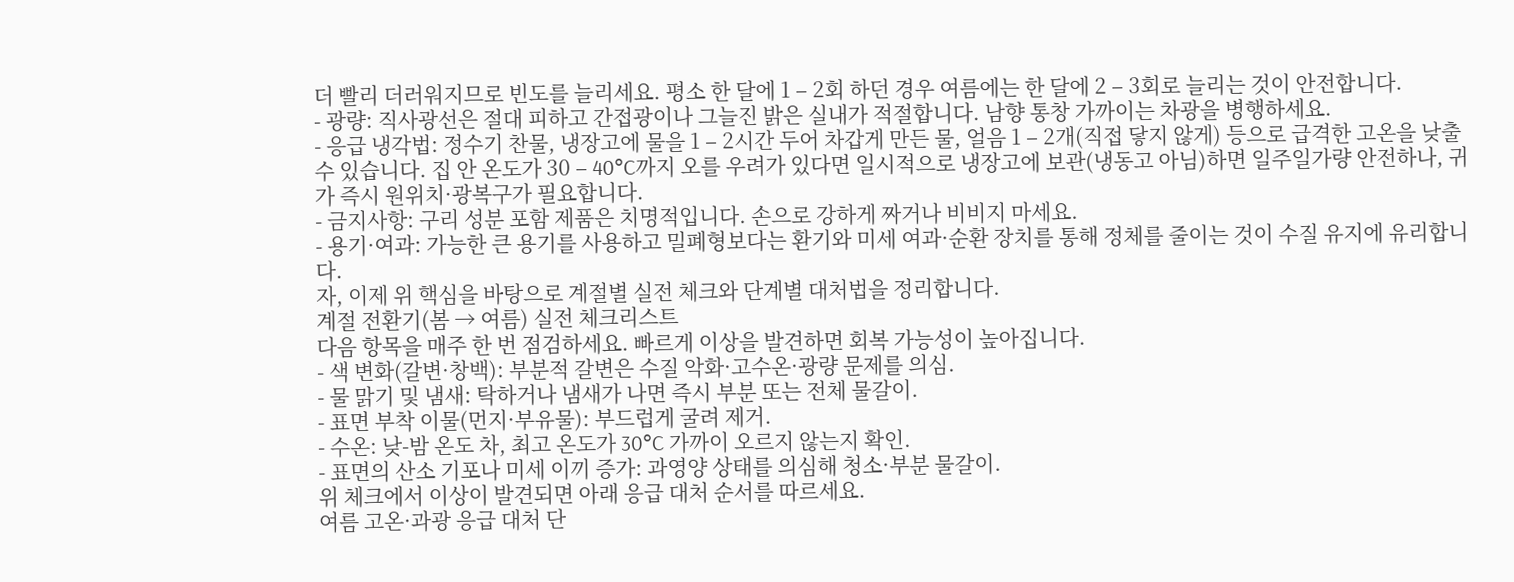더 빨리 더러워지므로 빈도를 늘리세요. 평소 한 달에 1 – 2회 하던 경우 여름에는 한 달에 2 – 3회로 늘리는 것이 안전합니다.
- 광량: 직사광선은 절대 피하고 간접광이나 그늘진 밝은 실내가 적절합니다. 남향 통창 가까이는 차광을 병행하세요.
- 응급 냉각법: 정수기 찬물, 냉장고에 물을 1 – 2시간 두어 차갑게 만든 물, 얼음 1 – 2개(직접 닿지 않게) 등으로 급격한 고온을 낮출 수 있습니다. 집 안 온도가 30 – 40°C까지 오를 우려가 있다면 일시적으로 냉장고에 보관(냉동고 아님)하면 일주일가량 안전하나, 귀가 즉시 원위치·광복구가 필요합니다.
- 금지사항: 구리 성분 포함 제품은 치명적입니다. 손으로 강하게 짜거나 비비지 마세요.
- 용기·여과: 가능한 큰 용기를 사용하고 밀폐형보다는 환기와 미세 여과·순환 장치를 통해 정체를 줄이는 것이 수질 유지에 유리합니다.
자, 이제 위 핵심을 바탕으로 계절별 실전 체크와 단계별 대처법을 정리합니다.
계절 전환기(봄 → 여름) 실전 체크리스트
다음 항목을 매주 한 번 점검하세요. 빠르게 이상을 발견하면 회복 가능성이 높아집니다.
- 색 변화(갈변·창백): 부분적 갈변은 수질 악화·고수온·광량 문제를 의심.
- 물 맑기 및 냄새: 탁하거나 냄새가 나면 즉시 부분 또는 전체 물갈이.
- 표면 부착 이물(먼지·부유물): 부드럽게 굴려 제거.
- 수온: 낮-밤 온도 차, 최고 온도가 30°C 가까이 오르지 않는지 확인.
- 표면의 산소 기포나 미세 이끼 증가: 과영양 상태를 의심해 청소·부분 물갈이.
위 체크에서 이상이 발견되면 아래 응급 대처 순서를 따르세요.
여름 고온·과광 응급 대처 단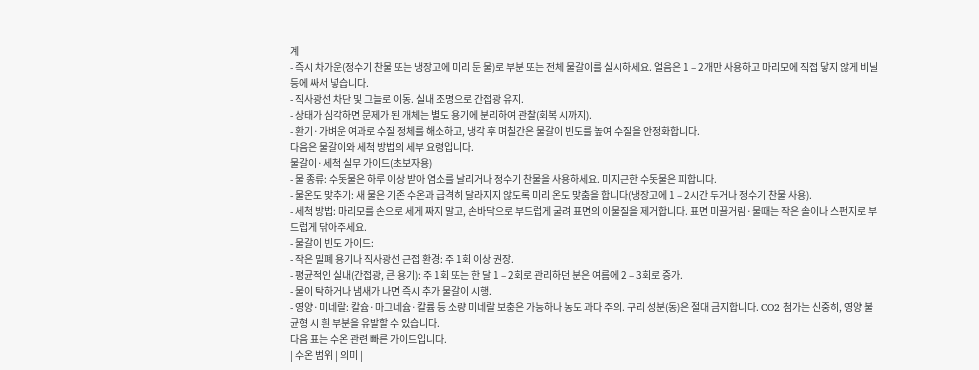계
- 즉시 차가운(정수기 찬물 또는 냉장고에 미리 둔 물)로 부분 또는 전체 물갈이를 실시하세요. 얼음은 1 – 2개만 사용하고 마리모에 직접 닿지 않게 비닐 등에 싸서 넣습니다.
- 직사광선 차단 및 그늘로 이동. 실내 조명으로 간접광 유지.
- 상태가 심각하면 문제가 된 개체는 별도 용기에 분리하여 관찰(회복 시까지).
- 환기·가벼운 여과로 수질 정체를 해소하고, 냉각 후 며칠간은 물갈이 빈도를 높여 수질을 안정화합니다.
다음은 물갈이와 세척 방법의 세부 요령입니다.
물갈이·세척 실무 가이드(초보자용)
- 물 종류: 수돗물은 하루 이상 받아 염소를 날리거나 정수기 찬물을 사용하세요. 미지근한 수돗물은 피합니다.
- 물온도 맞추기: 새 물은 기존 수온과 급격히 달라지지 않도록 미리 온도 맞춤을 합니다(냉장고에 1 – 2시간 두거나 정수기 찬물 사용).
- 세척 방법: 마리모를 손으로 세게 짜지 말고, 손바닥으로 부드럽게 굴려 표면의 이물질을 제거합니다. 표면 미끌거림·물때는 작은 솔이나 스펀지로 부드럽게 닦아주세요.
- 물갈이 빈도 가이드:
- 작은 밀폐 용기나 직사광선 근접 환경: 주 1회 이상 권장.
- 평균적인 실내(간접광, 큰 용기): 주 1회 또는 한 달 1 – 2회로 관리하던 분은 여름에 2 – 3회로 증가.
- 물이 탁하거나 냄새가 나면 즉시 추가 물갈이 시행.
- 영양·미네랄: 칼슘·마그네슘·칼륨 등 소량 미네랄 보충은 가능하나 농도 과다 주의. 구리 성분(동)은 절대 금지합니다. CO2 첨가는 신중히, 영양 불균형 시 흰 부분을 유발할 수 있습니다.
다음 표는 수온 관련 빠른 가이드입니다.
| 수온 범위 | 의미 |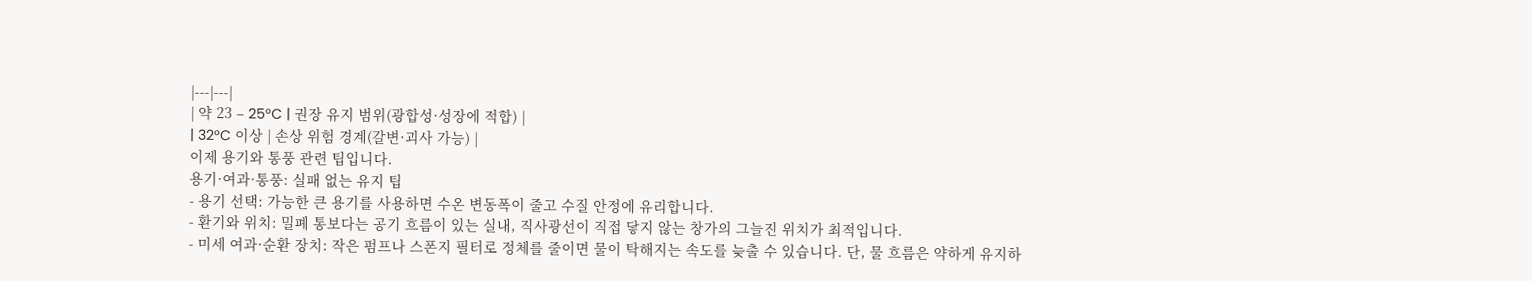|---|---|
| 약 23 – 25°C | 권장 유지 범위(광합성·성장에 적합) |
| 32°C 이상 | 손상 위험 경계(갈변·괴사 가능) |
이제 용기와 통풍 관련 팁입니다.
용기·여과·통풍: 실패 없는 유지 팁
- 용기 선택: 가능한 큰 용기를 사용하면 수온 변동폭이 줄고 수질 안정에 유리합니다.
- 환기와 위치: 밀폐 통보다는 공기 흐름이 있는 실내, 직사광선이 직접 닿지 않는 창가의 그늘진 위치가 최적입니다.
- 미세 여과·순환 장치: 작은 펌프나 스폰지 필터로 정체를 줄이면 물이 탁해지는 속도를 늦출 수 있습니다. 단, 물 흐름은 약하게 유지하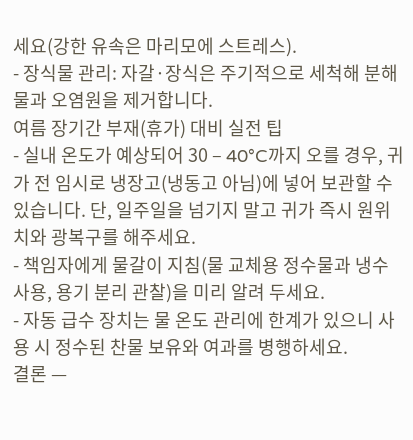세요(강한 유속은 마리모에 스트레스).
- 장식물 관리: 자갈·장식은 주기적으로 세척해 분해물과 오염원을 제거합니다.
여름 장기간 부재(휴가) 대비 실전 팁
- 실내 온도가 예상되어 30 – 40°C까지 오를 경우, 귀가 전 임시로 냉장고(냉동고 아님)에 넣어 보관할 수 있습니다. 단, 일주일을 넘기지 말고 귀가 즉시 원위치와 광복구를 해주세요.
- 책임자에게 물갈이 지침(물 교체용 정수물과 냉수 사용, 용기 분리 관찰)을 미리 알려 두세요.
- 자동 급수 장치는 물 온도 관리에 한계가 있으니 사용 시 정수된 찬물 보유와 여과를 병행하세요.
결론 —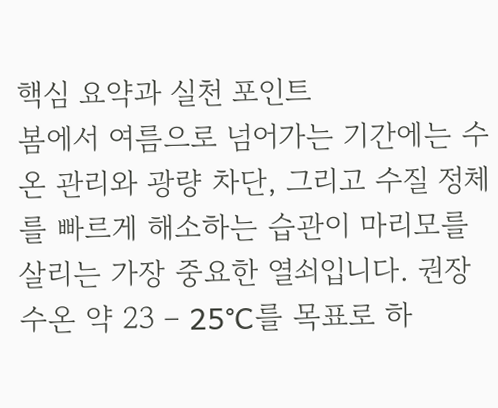핵심 요약과 실천 포인트
봄에서 여름으로 넘어가는 기간에는 수온 관리와 광량 차단, 그리고 수질 정체를 빠르게 해소하는 습관이 마리모를 살리는 가장 중요한 열쇠입니다. 권장 수온 약 23 – 25°C를 목표로 하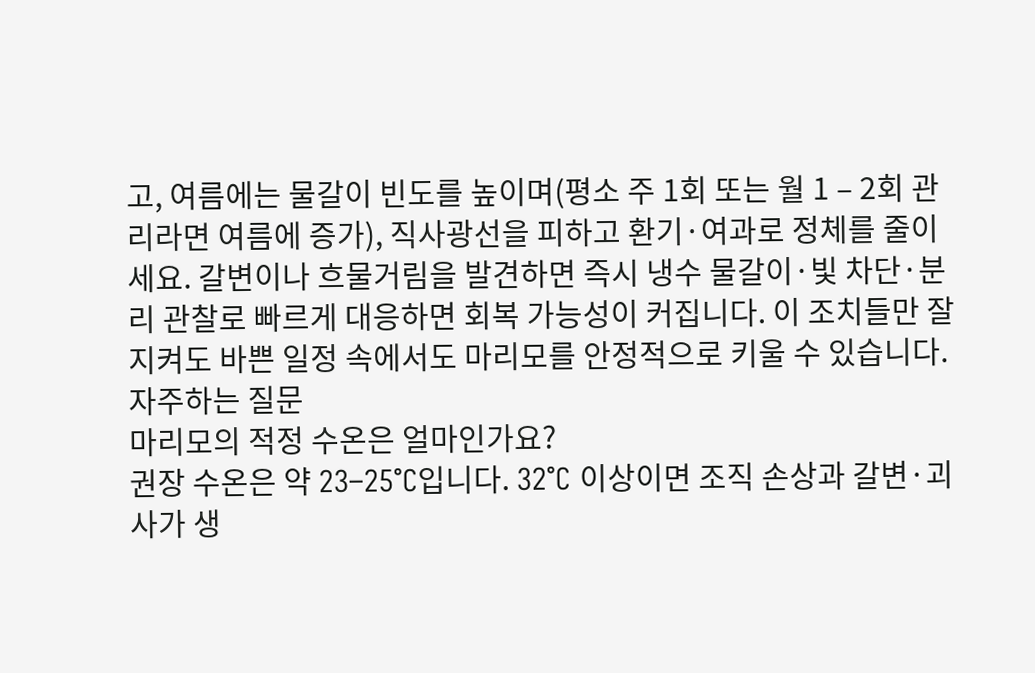고, 여름에는 물갈이 빈도를 높이며(평소 주 1회 또는 월 1 – 2회 관리라면 여름에 증가), 직사광선을 피하고 환기·여과로 정체를 줄이세요. 갈변이나 흐물거림을 발견하면 즉시 냉수 물갈이·빛 차단·분리 관찰로 빠르게 대응하면 회복 가능성이 커집니다. 이 조치들만 잘 지켜도 바쁜 일정 속에서도 마리모를 안정적으로 키울 수 있습니다.
자주하는 질문
마리모의 적정 수온은 얼마인가요?
권장 수온은 약 23–25°C입니다. 32°C 이상이면 조직 손상과 갈변·괴사가 생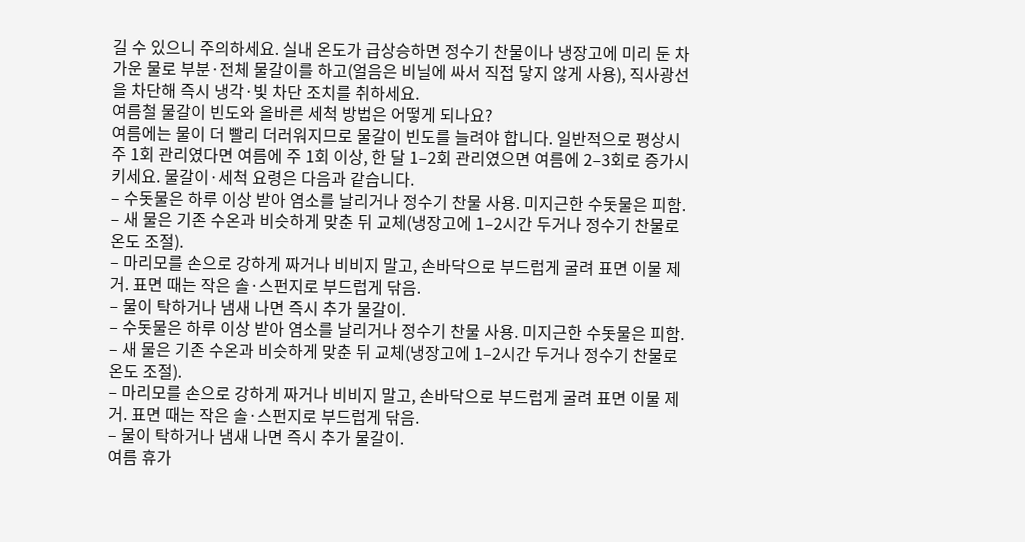길 수 있으니 주의하세요. 실내 온도가 급상승하면 정수기 찬물이나 냉장고에 미리 둔 차가운 물로 부분·전체 물갈이를 하고(얼음은 비닐에 싸서 직접 닿지 않게 사용), 직사광선을 차단해 즉시 냉각·빛 차단 조치를 취하세요.
여름철 물갈이 빈도와 올바른 세척 방법은 어떻게 되나요?
여름에는 물이 더 빨리 더러워지므로 물갈이 빈도를 늘려야 합니다. 일반적으로 평상시 주 1회 관리였다면 여름에 주 1회 이상, 한 달 1–2회 관리였으면 여름에 2–3회로 증가시키세요. 물갈이·세척 요령은 다음과 같습니다.
– 수돗물은 하루 이상 받아 염소를 날리거나 정수기 찬물 사용. 미지근한 수돗물은 피함.
– 새 물은 기존 수온과 비슷하게 맞춘 뒤 교체(냉장고에 1–2시간 두거나 정수기 찬물로 온도 조절).
– 마리모를 손으로 강하게 짜거나 비비지 말고, 손바닥으로 부드럽게 굴려 표면 이물 제거. 표면 때는 작은 솔·스펀지로 부드럽게 닦음.
– 물이 탁하거나 냄새 나면 즉시 추가 물갈이.
– 수돗물은 하루 이상 받아 염소를 날리거나 정수기 찬물 사용. 미지근한 수돗물은 피함.
– 새 물은 기존 수온과 비슷하게 맞춘 뒤 교체(냉장고에 1–2시간 두거나 정수기 찬물로 온도 조절).
– 마리모를 손으로 강하게 짜거나 비비지 말고, 손바닥으로 부드럽게 굴려 표면 이물 제거. 표면 때는 작은 솔·스펀지로 부드럽게 닦음.
– 물이 탁하거나 냄새 나면 즉시 추가 물갈이.
여름 휴가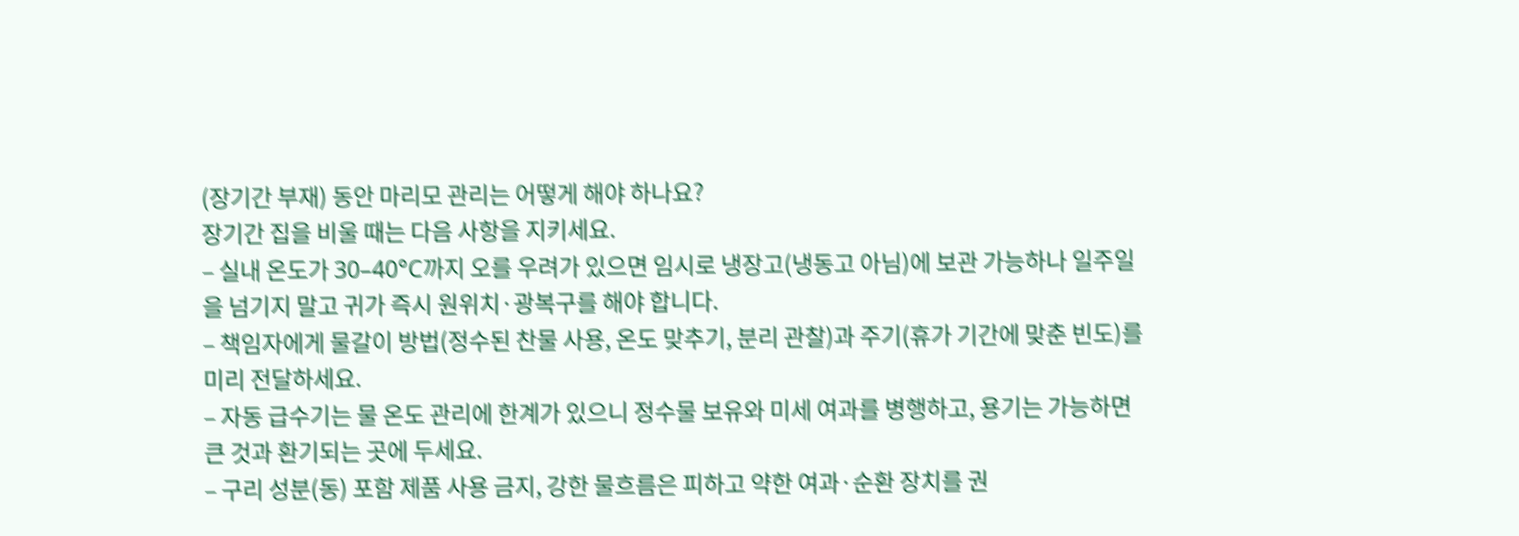(장기간 부재) 동안 마리모 관리는 어떻게 해야 하나요?
장기간 집을 비울 때는 다음 사항을 지키세요.
– 실내 온도가 30–40°C까지 오를 우려가 있으면 임시로 냉장고(냉동고 아님)에 보관 가능하나 일주일을 넘기지 말고 귀가 즉시 원위치·광복구를 해야 합니다.
– 책임자에게 물갈이 방법(정수된 찬물 사용, 온도 맞추기, 분리 관찰)과 주기(휴가 기간에 맞춘 빈도)를 미리 전달하세요.
– 자동 급수기는 물 온도 관리에 한계가 있으니 정수물 보유와 미세 여과를 병행하고, 용기는 가능하면 큰 것과 환기되는 곳에 두세요.
– 구리 성분(동) 포함 제품 사용 금지, 강한 물흐름은 피하고 약한 여과·순환 장치를 권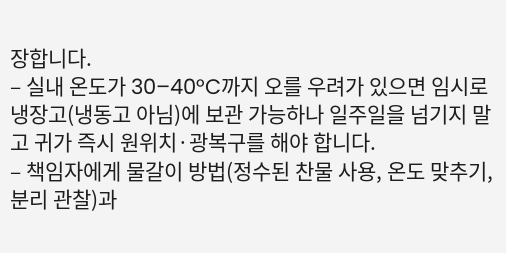장합니다.
– 실내 온도가 30–40°C까지 오를 우려가 있으면 임시로 냉장고(냉동고 아님)에 보관 가능하나 일주일을 넘기지 말고 귀가 즉시 원위치·광복구를 해야 합니다.
– 책임자에게 물갈이 방법(정수된 찬물 사용, 온도 맞추기, 분리 관찰)과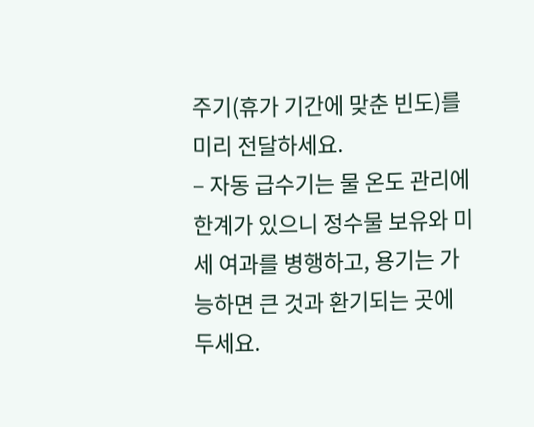주기(휴가 기간에 맞춘 빈도)를 미리 전달하세요.
– 자동 급수기는 물 온도 관리에 한계가 있으니 정수물 보유와 미세 여과를 병행하고, 용기는 가능하면 큰 것과 환기되는 곳에 두세요.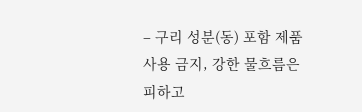– 구리 성분(동) 포함 제품 사용 금지, 강한 물흐름은 피하고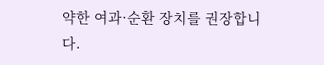약한 여과·순환 장치를 권장합니다.